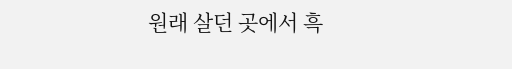원래 살던 곳에서 흑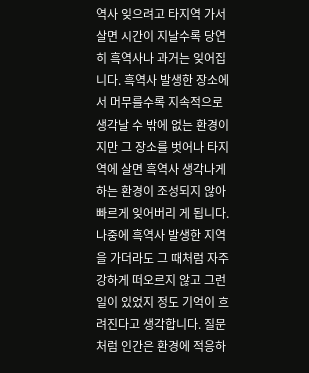역사 잊으려고 타지역 가서 살면 시간이 지날수록 당연히 흑역사나 과거는 잊어집니다. 흑역사 발생한 장소에서 머무를수록 지속적으로 생각날 수 밖에 없는 환경이지만 그 장소를 벗어나 타지역에 살면 흑역사 생각나게 하는 환경이 조성되지 않아 빠르게 잊어버리 게 됩니다. 나중에 흑역사 발생한 지역을 가더라도 그 때처럼 자주 강하게 떠오르지 않고 그런 일이 있었지 정도 기억이 흐려진다고 생각합니다. 질문처럼 인간은 환경에 적응하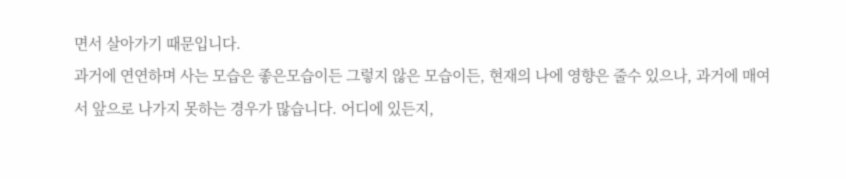면서 살아가기 때문입니다.
과거에 연연하며 사는 모습은 좋은모습이든 그렇지 않은 모습이든, 현재의 나에 영향은 줄수 있으나, 과거에 매여서 앞으로 나가지 못하는 경우가 많습니다. 어디에 있든지,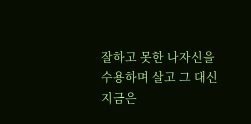잘하고 못한 나자신을 수용하며 살고 그 대신 지금은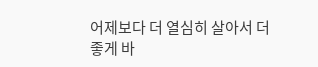어제보다 더 열심히 살아서 더 좋게 바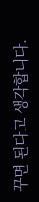꾸면 된다고 생각합니다.